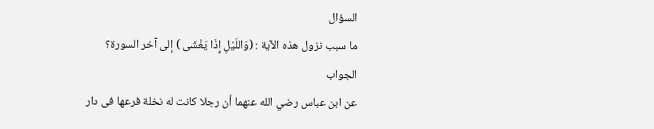السؤال
ما سبب نزول هذه الآية : (وَاللَيْلِ إِذَا يَغْشَى ) إلى آخر السورة؟
الجواب
عن ابن عباس رضي الله عنهما أن رجلا كانت له نخلة فرعها فى دار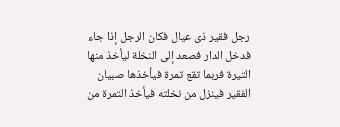رجل فقير ذى عيال فكان الرجل إذا جاء فدخل الدار فصعد إلى النخلة ليأخذ منها التيرة فربما تقع تمرة فيأخذها صبيان الفقير فينزل من نخلته فيأخذ التمرة من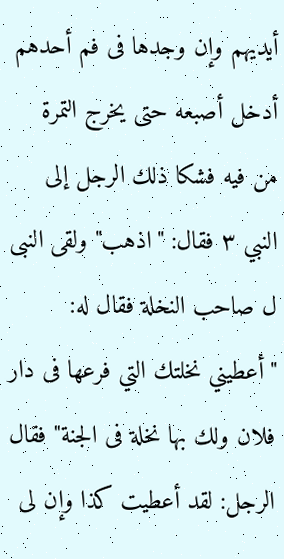أيديهم وإن وجدها فى فم أحدهم أدخل أصبعه حتى يخرج التمرة من فيه فشكا ذلك الرجل إلى النبي ٣ فقال: "اذهب" ولقى النبى ل صاحب النخلة فقال له: "أعطيني نخلتك التي فرعها فى دار فلان ولك بها نخلة فى الجنة" فقال الرجل: لقد أعطيت كذا وإن لى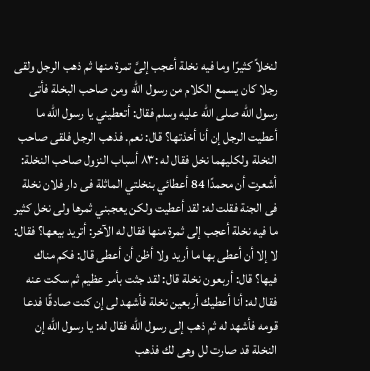لنخلاً كثيرًا وما فيه نخلة أعجب إلىَّ تمرة منها ثم ذهب الرجل ولقى رجلا كان يسمع الكلام من رسول اللّه ومن صاحب البخلة فأتى رسول اللّه صلى الله عليه وسلم فقال: أتعطيني يا رسول اللّه ما أعطيت الرجل إن أنا أخذتها؟ قال: نعم. فذهب الرجل فلقى صاحب النخلة ولكليهما نخل فقال له :٨٣ أسباب النزول صاحب النخلة: أشعرت أن محمدًا 84 أعطائي بنخلتي الماثلة فى دار فلان نخلة فى الجنة فقلت له: لقد أعطيت ولكن يعجبني ثمرها ولى نخل كثير ما فيه نخلة أعجب إلى ثمرة منها فقال له الآخر: أتريد بيعها؟ فقال: لا إلا أن أعطى بها ما أريد ولا أظن أن أعطى قال: فكم مناك فيها؟ قال: أربعون نخلة قال: لقد جثت بأمر عظيم ثم سكت عنه فقال له: أنا أعطيك أربعين نخلة فأشهد لى إن كنت صادقًا فدعا قومه فأشهد له ثم ذهب إلى رسول اللّه فقال له: يا رسول اللّه إن النخلة قد صارت لل وهى لك فذهب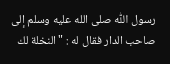رسول اللّٰه صلى الله عليه وسلم إلى صاحب الدار فقال له : "النخلة لك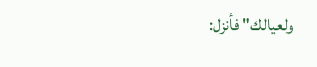ولعيالك" فأنزل: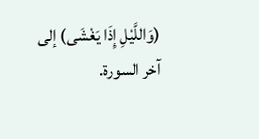(وَاللَّيْلِ إِذَا يَغْشَى) إلى آخر السورة.